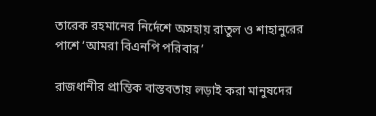তারেক রহমানের নির্দেশে অসহায় রাতুল ও শাহানুরের পাশে ‘আমরা বিএনপি পরিবার’

রাজধানীর প্রান্তিক বাস্তবতায় লড়াই করা মানুষদের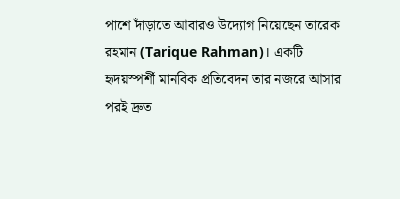পাশে দাঁড়াতে আবারও উদ্যোগ নিয়েছেন তারেক রহমান (Tarique Rahman)। একটি হৃদয়স্পর্শী মানবিক প্রতিবেদন তার নজরে আসার পরই দ্রুত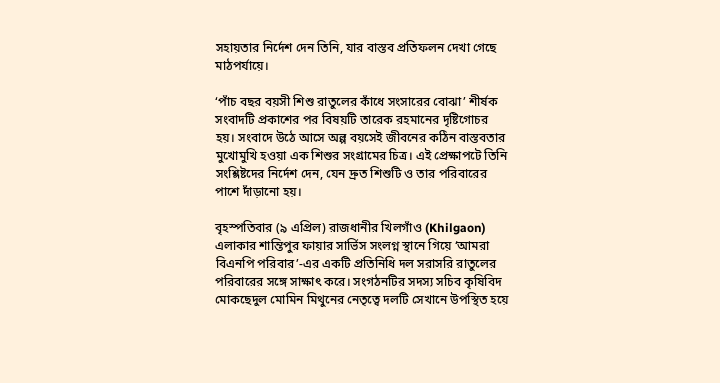সহায়তার নির্দেশ দেন তিনি, যার বাস্তব প্রতিফলন দেখা গেছে মাঠপর্যায়ে।

‘পাঁচ বছর বয়সী শিশু রাতুলের কাঁধে সংসারের বোঝা’ শীর্ষক সংবাদটি প্রকাশের পর বিষয়টি তারেক রহমানের দৃষ্টিগোচর হয়। সংবাদে উঠে আসে অল্প বয়সেই জীবনের কঠিন বাস্তবতার মুখোমুখি হওয়া এক শিশুর সংগ্রামের চিত্র। এই প্রেক্ষাপটে তিনি সংশ্লিষ্টদের নির্দেশ দেন, যেন দ্রুত শিশুটি ও তার পরিবারের পাশে দাঁড়ানো হয়।

বৃহস্পতিবার (৯ এপ্রিল) রাজধানীর খিলগাঁও (Khilgaon) এলাকার শান্তিপুর ফায়ার সার্ভিস সংলগ্ন স্থানে গিয়ে ‘আমরা বিএনপি পরিবার’-এর একটি প্রতিনিধি দল সরাসরি রাতুলের পরিবারের সঙ্গে সাক্ষাৎ করে। সংগঠনটির সদস্য সচিব কৃষিবিদ মোকছেদুল মোমিন মিথুনের নেতৃত্বে দলটি সেখানে উপস্থিত হয়ে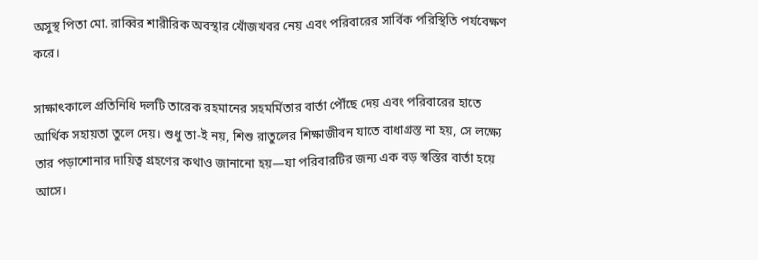অসুস্থ পিতা মো. রাব্বির শারীরিক অবস্থার খোঁজখবর নেয় এবং পরিবারের সার্বিক পরিস্থিতি পর্যবেক্ষণ করে।

সাক্ষাৎকালে প্রতিনিধি দলটি তারেক রহমানের সহমর্মিতার বার্তা পৌঁছে দেয় এবং পরিবারের হাতে আর্থিক সহায়তা তুলে দেয়। শুধু তা-ই নয়, শিশু রাতুলের শিক্ষাজীবন যাতে বাধাগ্রস্ত না হয়, সে লক্ষ্যে তার পড়াশোনার দায়িত্ব গ্রহণের কথাও জানানো হয়—যা পরিবারটির জন্য এক বড় স্বস্তির বার্তা হয়ে আসে।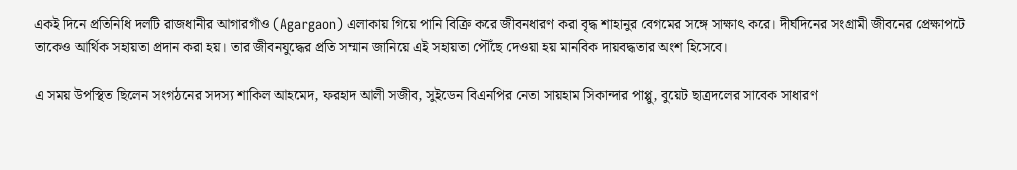একই দিনে প্রতিনিধি দলটি রাজধানীর আগারগাঁও (Agargaon) এলাকায় গিয়ে পানি বিক্রি করে জীবনধারণ করা বৃদ্ধ শাহানুর বেগমের সঙ্গে সাক্ষাৎ করে। দীর্ঘদিনের সংগ্রামী জীবনের প্রেক্ষাপটে তাকেও আর্থিক সহায়তা প্রদান করা হয়। তার জীবনযুদ্ধের প্রতি সম্মান জানিয়ে এই সহায়তা পৌঁছে দেওয়া হয় মানবিক দায়বদ্ধতার অংশ হিসেবে।

এ সময় উপস্থিত ছিলেন সংগঠনের সদস্য শাকিল আহমেদ, ফরহাদ আলী সজীব, সুইডেন বিএনপির নেতা সায়হাম সিকান্দার পাপ্পু, বুয়েট ছাত্রদলের সাবেক সাধারণ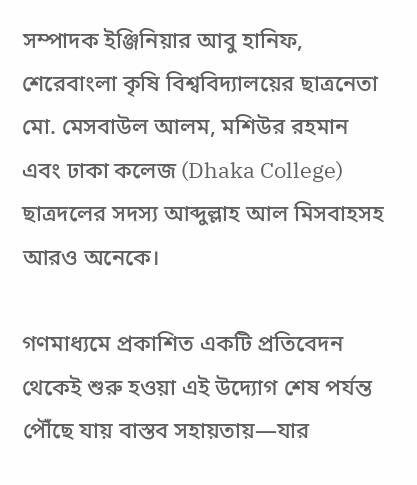সম্পাদক ইঞ্জিনিয়ার আবু হানিফ, শেরেবাংলা কৃষি বিশ্ববিদ্যালয়ের ছাত্রনেতা মো. মেসবাউল আলম, মশিউর রহমান এবং ঢাকা কলেজ (Dhaka College) ছাত্রদলের সদস্য আব্দুল্লাহ আল মিসবাহসহ আরও অনেকে।

গণমাধ্যমে প্রকাশিত একটি প্রতিবেদন থেকেই শুরু হওয়া এই উদ্যোগ শেষ পর্যন্ত পৌঁছে যায় বাস্তব সহায়তায়—যার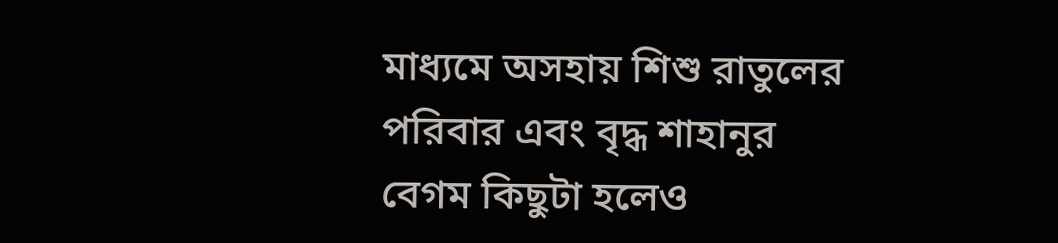মাধ্যমে অসহায় শিশু রাতুলের পরিবার এবং বৃদ্ধ শাহানুর বেগম কিছুটা হলেও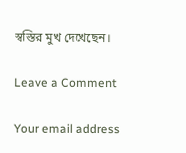স্বস্তির মুখ দেখেছেন।

Leave a Comment

Your email address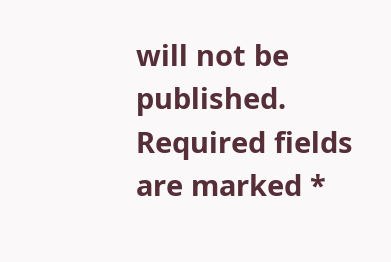will not be published. Required fields are marked *